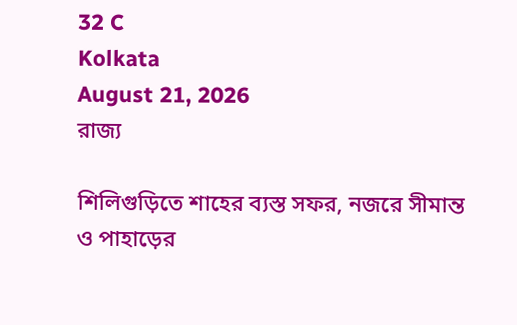32 C
Kolkata
August 21, 2026
রাজ্য

শিলিগুড়িতে শাহের ব্যস্ত সফর, নজরে সীমান্ত ও পাহাড়ের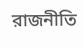রাজনীতি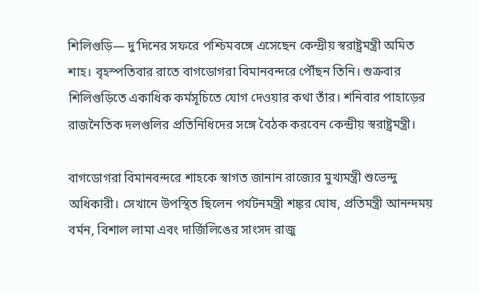শিলিগুড়ি— দু’দিনের সফরে পশ্চিমবঙ্গে এসেছেন কেন্দ্রীয় স্বরাষ্ট্রমন্ত্রী অমিত শাহ। বৃহস্পতিবার রাতে বাগডোগরা বিমানবন্দরে পৌঁছন তিনি। শুক্রবার শিলিগুড়িতে একাধিক কর্মসূচিতে যোগ দেওয়ার কথা তাঁর। শনিবার পাহাড়ের রাজনৈতিক দলগুলির প্রতিনিধিদের সঙ্গে বৈঠক করবেন কেন্দ্রীয় স্বরাষ্ট্রমন্ত্রী।

বাগডোগরা বিমানবন্দরে শাহকে স্বাগত জানান রাজ্যের মুখ্যমন্ত্রী শুভেন্দু অধিকারী। সেখানে উপস্থিত ছিলেন পর্যটনমন্ত্রী শঙ্কর ঘোষ, প্রতিমন্ত্রী আনন্দময় বর্মন, বিশাল লামা এবং দার্জিলিঙের সাংসদ রাজু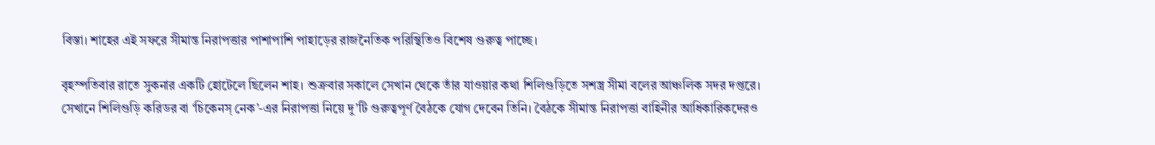বিস্তা। শাহের এই সফরে সীমান্ত নিরাপত্তার পাশাপাশি পাহাড়ের রাজনৈতিক পরিস্থিতিও বিশেষ গুরুত্ব পাচ্ছে।

বৃহস্পতিবার রাতে সুকনার একটি হোটেলে ছিলেন শাহ। শুক্রবার সকালে সেখান থেকে তাঁর যাওয়ার কথা শিলিগুড়িতে সশস্ত্র সীমা বলের আঞ্চলিক সদর দপ্তরে। সেখানে শিলিগুড়ি করিডর বা ‘চিকেনস্ নেক’-এর নিরাপত্তা নিয়ে দু’টি গুরুত্বপূর্ণ বৈঠকে যোগ দেবেন তিনি। বৈঠকে সীমান্ত নিরাপত্তা বাহিনীর আধিকারিকদেরও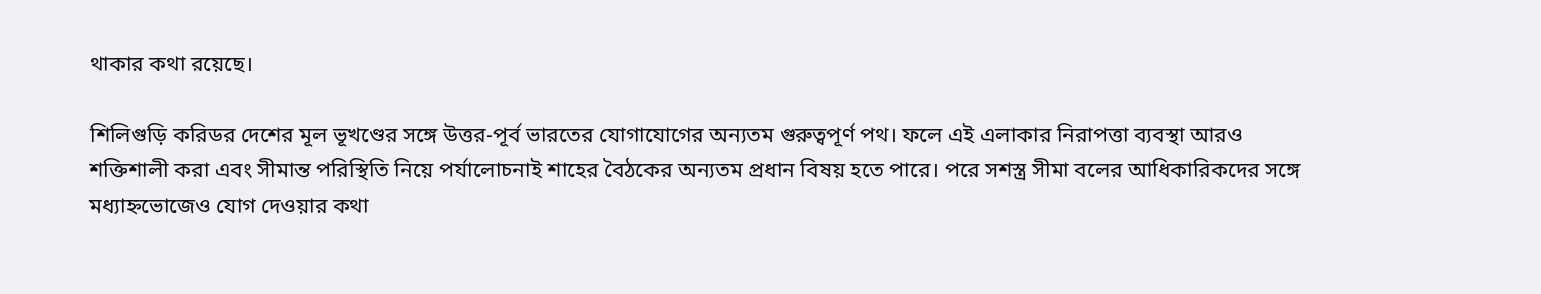থাকার কথা রয়েছে।

শিলিগুড়ি করিডর দেশের মূল ভূখণ্ডের সঙ্গে উত্তর-পূর্ব ভারতের যোগাযোগের অন্যতম গুরুত্বপূর্ণ পথ। ফলে এই এলাকার নিরাপত্তা ব্যবস্থা আরও শক্তিশালী করা এবং সীমান্ত পরিস্থিতি নিয়ে পর্যালোচনাই শাহের বৈঠকের অন্যতম প্রধান বিষয় হতে পারে। পরে সশস্ত্র সীমা বলের আধিকারিকদের সঙ্গে মধ্যাহ্নভোজেও যোগ দেওয়ার কথা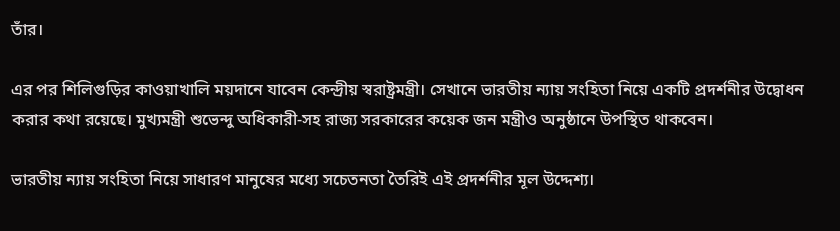তাঁর।

এর পর শিলিগুড়ির কাওয়াখালি ময়দানে যাবেন কেন্দ্রীয় স্বরাষ্ট্রমন্ত্রী। সেখানে ভারতীয় ন্যায় সংহিতা নিয়ে একটি প্রদর্শনীর উদ্বোধন করার কথা রয়েছে। মুখ্যমন্ত্রী শুভেন্দু অধিকারী-সহ রাজ্য সরকারের কয়েক জন মন্ত্রীও অনুষ্ঠানে উপস্থিত থাকবেন।

ভারতীয় ন্যায় সংহিতা নিয়ে সাধারণ মানুষের মধ্যে সচেতনতা তৈরিই এই প্রদর্শনীর মূল উদ্দেশ্য।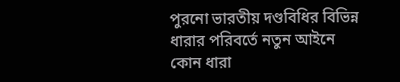পুরনো ভারতীয় দণ্ডবিধির বিভিন্ন ধারার পরিবর্তে নতুন আইনে কোন ধারা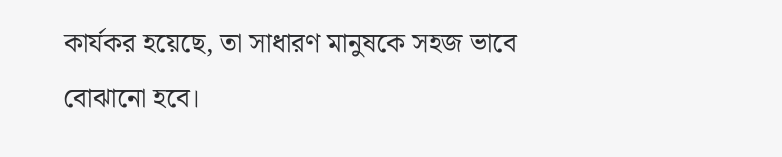কার্যকর হয়েছে, তা সাধারণ মানুষকে সহজ ভাবে বোঝানো হবে।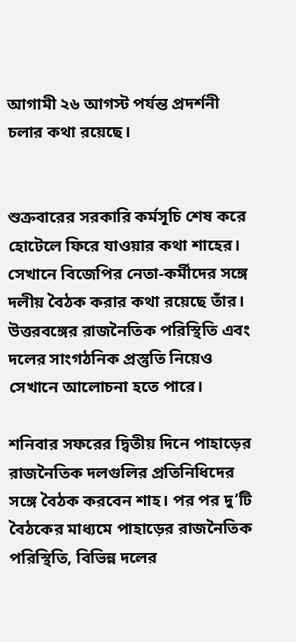আগামী ২৬ আগস্ট পর্যন্ত প্রদর্শনী চলার কথা রয়েছে।


শুক্রবারের সরকারি কর্মসূচি শেষ করে হোটেলে ফিরে যাওয়ার কথা শাহের। সেখানে বিজেপির নেতা-কর্মীদের সঙ্গে দলীয় বৈঠক করার কথা রয়েছে তাঁর। উত্তরবঙ্গের রাজনৈতিক পরিস্থিতি এবং দলের সাংগঠনিক প্রস্তুতি নিয়েও সেখানে আলোচনা হতে পারে।

শনিবার সফরের দ্বিতীয় দিনে পাহাড়ের রাজনৈতিক দলগুলির প্রতিনিধিদের সঙ্গে বৈঠক করবেন শাহ। পর পর দু’টি বৈঠকের মাধ্যমে পাহাড়ের রাজনৈতিক পরিস্থিতি, বিভিন্ন দলের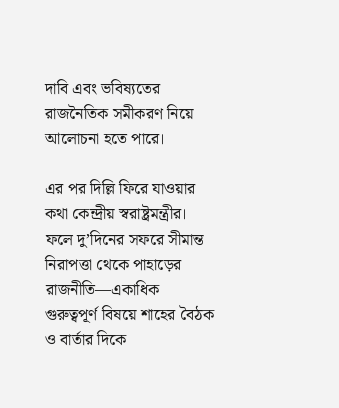দাবি এবং ভবিষ্যতের রাজনৈতিক সমীকরণ নিয়ে আলোচনা হতে পারে।

এর পর দিল্লি ফিরে যাওয়ার কথা কেন্দ্রীয় স্বরাষ্ট্রমন্ত্রীর। ফলে দু’দিনের সফরে সীমান্ত নিরাপত্তা থেকে পাহাড়ের রাজনীতি—একাধিক গুরুত্বপূর্ণ বিষয়ে শাহের বৈঠক ও বার্তার দিকে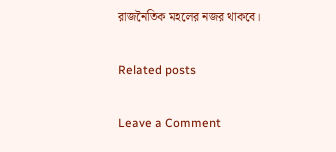রাজনৈতিক মহলের নজর থাকবে।

Related posts

Leave a Comment